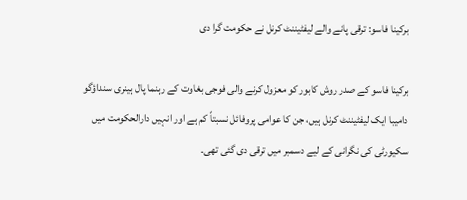برکینا فاسو: ترقی پانے والے لیفٹیننٹ کرنل نے حکومت گرا دی

برکینا فاسو کے صدر روش کابور کو معزول کرنے والی فوجی بغاوت کے رہنما پال ہینری سنداؤگو دامیبا ایک لیفٹیننٹ کرنل ہیں، جن کا عوامی پروفائل نسبتاً کم ہے اور انہیں دارالحکومت میں سکیورٹی کی نگرانی کے لیے دسمبر میں ترقی دی گئی تھی۔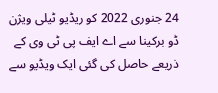24 جنوری 2022 کو ریڈیو ٹیلی ویژن ڈو برکینا سے اے ایف پی ٹی وی کے ذریعے حاصل کی گئی ایک ویڈیو سے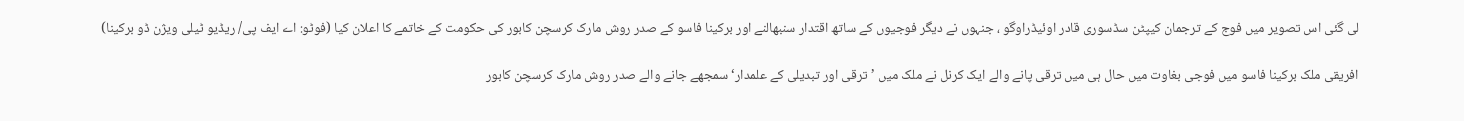لی گئی اس تصویر میں فوج کے ترجمان کیپٹن سڈسوری قادر اوئیڈراوگو ، جنہوں نے دیگر فوجیوں کے ساتھ اقتدار سنبھالنے اور برکینا فاسو کے صدر روش مارک کرسچن کابور کی حکومت کے خاتمے کا اعلان کیا (فوٹو: اے ایف پی/ ریڈیو ٹیلی ویژن ڈو برکینا)

افریقی ملک برکینا فاسو میں فوجی بغاوت میں حال ہی میں ترقی پانے والے ایک کرنل نے ملک میں ’ترقی اور تبدیلی کے علمدار‘ سمجھے جانے والے صدر روش مارک کرسچن کابور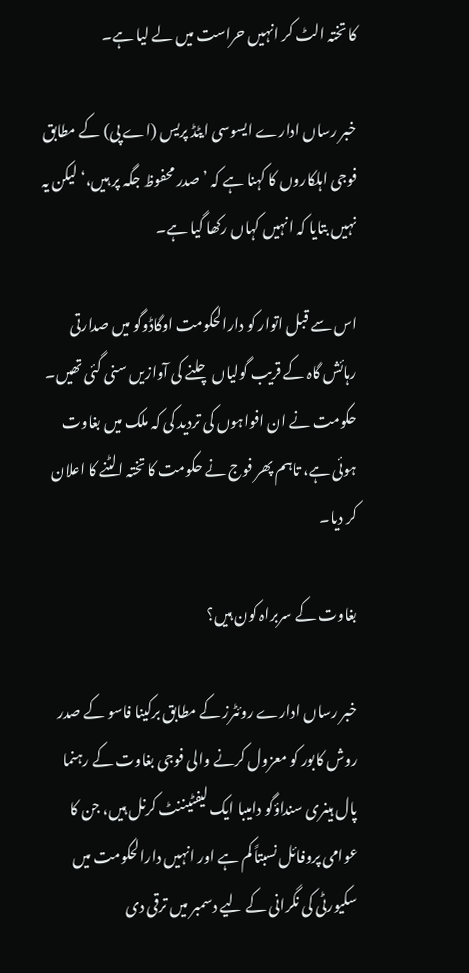کا تختہ الٹ کر انہیں حراست میں لے لیا ہے۔

خبر رساں ادارے ایسوسی ایٹڈ پریس (اے پی) کے مطابق فوجی اہلکاروں کا کہنا ہے کہ ’صدر محفوظ جگہ پر ہیں،‘ لیکن یہ نہیں بتایا کہ انہیں کہاں رکھا گیا ہے۔

اس سے قبل اتوار کو دارالحکومت اوگاڈوگو میں صدارتی رہائش گاہ کے قریب گولیاں چلنے کی آوازیں سنی گئی تھیں۔ حکومت نے ان افواہوں کی تردید کی کہ ملک میں بغاوت ہوئی ہے، تاہم پھر فوج نے حکومت کا تختہ الٹنے کا اعلان کر دیا۔

بغاوت کے سربراہ کون ہیں؟

خبر رساں ادارے روئٹرز کے مطابق برکینا فاسو کے صدر روش کابور کو معزول کرنے والی فوجی بغاوت کے رہنما پال ہینری سنداؤگو دامیبا ایک لیفٹیننٹ کرنل ہیں، جن کا عوامی پروفائل نسبتاً کم ہے اور انہیں دارالحکومت میں سکیورٹی کی نگرانی کے لیے دسمبر میں ترقی دی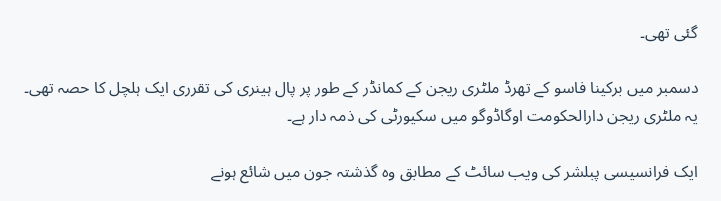گئی تھی۔

دسمبر میں برکینا فاسو کے تھرڈ ملٹری ریجن کے کمانڈر کے طور پر پال ہینری کی تقرری ایک ہلچل کا حصہ تھی۔ یہ ملٹری ریجن دارالحکومت اوگاڈوگو میں سکیورٹی کی ذمہ دار ہے۔

ایک فرانسیسی پبلشر کی ویب سائٹ کے مطابق وہ گذشتہ جون میں شائع ہونے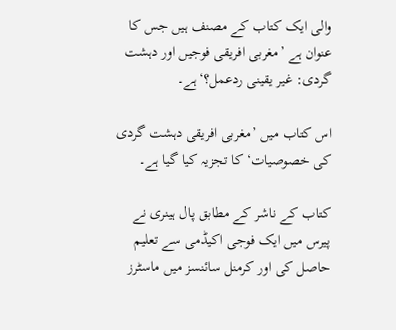والی ایک کتاب کے مصنف ہیں جس کا عنوان ہے ’مغربی افریقی فوجیں اور دہشت گردی: غیر یقینی ردعمل؟‘ہے۔

اس کتاب میں ’مغربی افریقی دہشت گردی کی خصوصیات‘ کا تجزیہ کیا گیا ہے۔

کتاب کے ناشر کے مطابق پال ہینری نے پیرس میں ایک فوجی اکیڈمی سے تعلیم حاصل کی اور کرمنل سائنسز میں ماسٹرز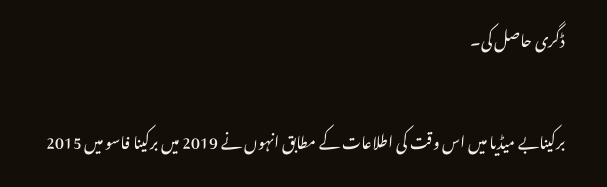ڈگری حاصل کی۔

برکینابے میڈیا میں اس وقت کی اطلاعات کے مطابق انہوں نے 2019 میں برکینا فاسو میں 2015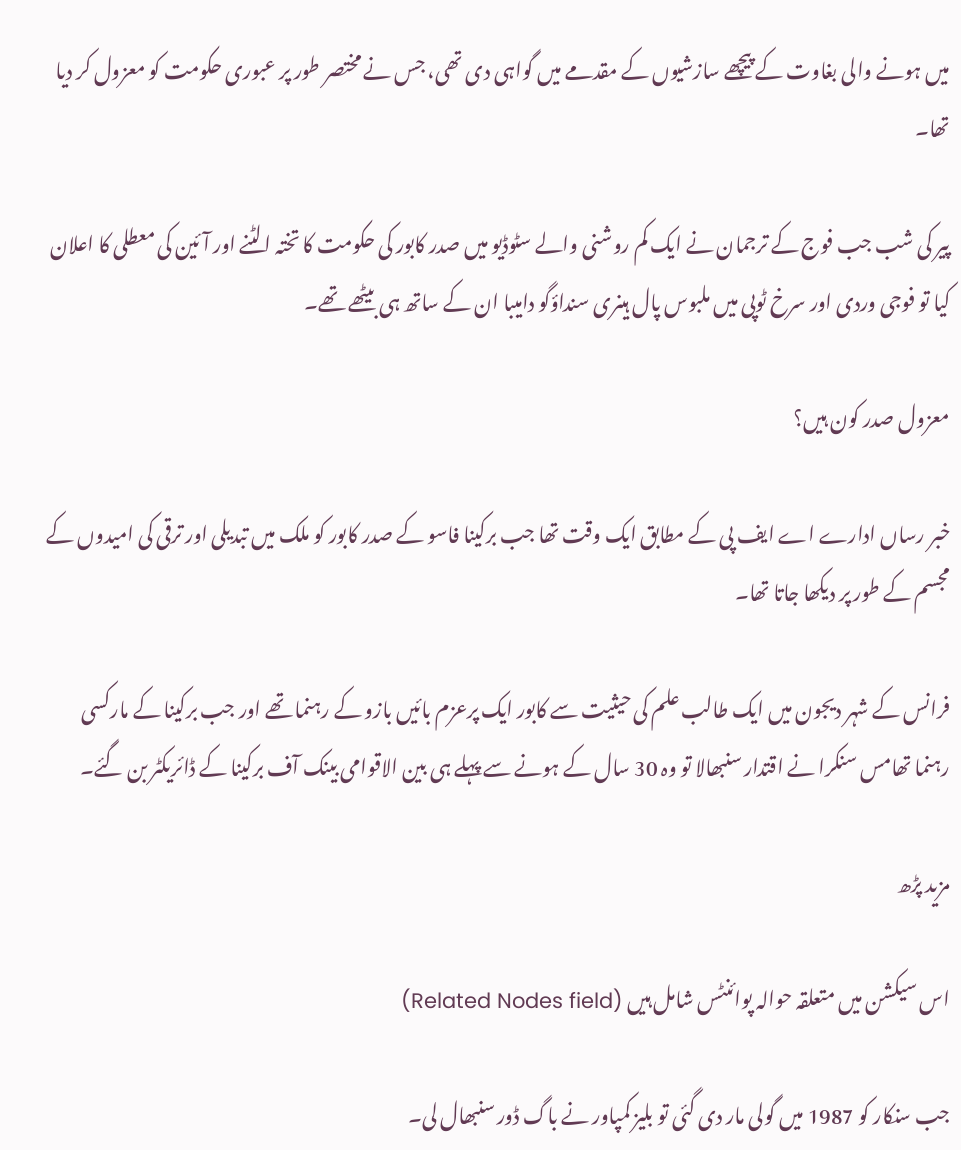میں ہونے والی بغاوت کے پیچھے سازشیوں کے مقدمے میں گواہی دی تھی، جس نے مختصر طور پر عبوری حکومت کو معزول کر دیا تھا۔

پیر کی شب جب فوج کے ترجمان نے ایک کم روشنی والے سٹوڈیو میں صدر کابور کی حکومت کا تختہ الٹنے اور آئین کی معطلی کا اعلان کیا تو فوجی وردی اور سرخ ٹوپی میں ملبوس پال ہینری سنداؤگو دامیبا ان کے ساتھ ہی بیٹھے تھے۔

معزول صدر کون ہیں؟

خبر رساں ادارے اے ایف پی کے مطابق ایک وقت تھا جب برکینا فاسو کے صدر کابور کو ملک میں تبدیلی اور ترقی کی امیدوں کے مجسم کے طور پر دیکھا جاتا تھا۔

فرانس کے شہر دیجون میں ایک طالب علم کی حیثیت سے کابور ایک پرعزم بائیں بازو کے رہنما تھے اور جب برکینا کے مارکسی رہنما تھامس سنکرا نے اقتدار سنبھالا تو وہ 30 سال کے ہونے سے پہلے ہی بین الاقوامی بینک آف برکینا کے ڈائریکٹر بن گئے۔

مزید پڑھ

اس سیکشن میں متعلقہ حوالہ پوائنٹس شامل ہیں (Related Nodes field)

جب سنکار کو 1987 میں گولی مار دی گئی تو بلیز کمپاور نے باگ ڈور سنبھال لی۔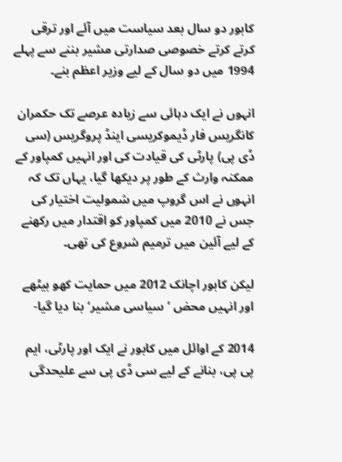کابور دو سال بعد سیاست میں آئے اور ترقی کرتے کرتے خصوصی صدارتی مشیر بننے سے پہلے 1994 میں دو سال کے لیے وزیر اعظم بنے۔

انہوں نے ایک دہائی سے زیادہ عرصے تک حکمران کانگریس فار ڈیموکریسی اینڈ پروگریس (سی ڈی پی) پارٹی کی قیادت کی اور انہیں کمپاور کے ممکنہ وارث کے طور پر دیکھا گیا، یہاں تک کہ انہوں نے اس گروپ میں شمولیت اختیار کی جس نے 2010 میں کمپاور کو اقتدار میں رکھنے کے لیے آئین میں ترمیم شروع کی تھی۔

لیکن کابور اچانک 2012 میں حمایت کھو بیٹھے اور انہیں محض ’سیاسی مشیر‘ بنا دیا گیا-

2014 کے اوائل میں کابور نے ایک اور پارٹی، ایم پی پی، بنانے کے لیے سی ڈی پی سے علیحدگی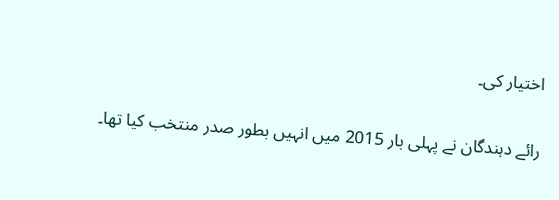اختیار کی۔

رائے دہندگان نے پہلی بار 2015 میں انہیں بطور صدر منتخب کیا تھا۔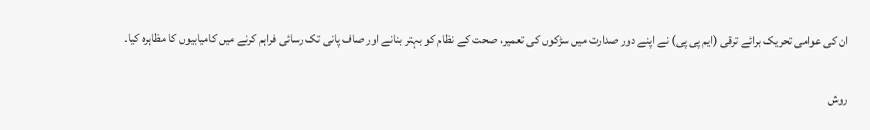ان کی عوامی تحریک برائے ترقی (ایم پی پی) نے اپنے دور صدارت میں سڑکوں کی تعمیر، صحت کے نظام کو بہتر بنانے اور صاف پانی تک رسائی فراہم کرنے میں کامیابیوں کا مظاہرہ کیا۔

روش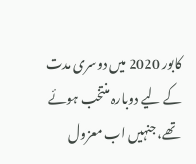کابور 2020 میں دوسری مدت کے لیے دوبارہ منتخب ہوئے تھے، جنہیں اب معزول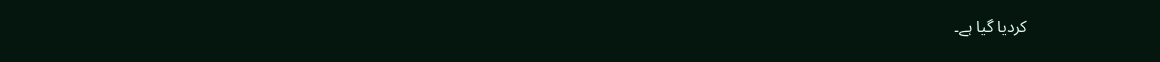کردیا گیا ہے۔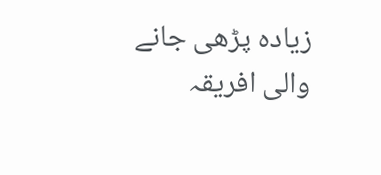زیادہ پڑھی جانے والی افریقہ